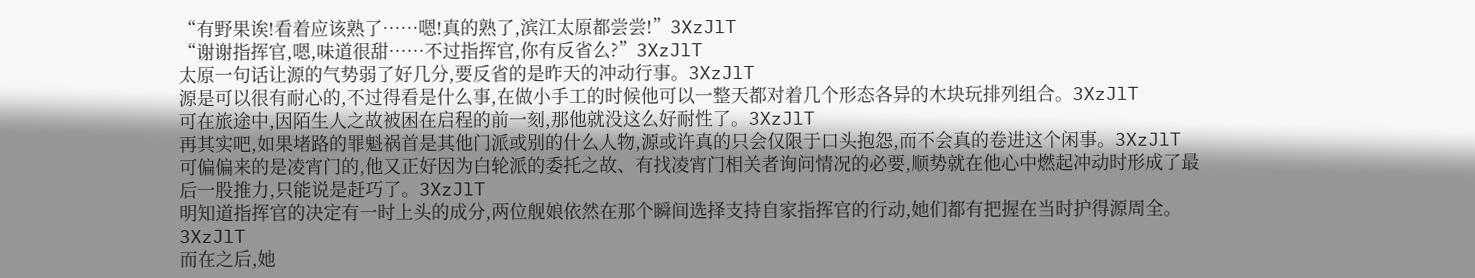“有野果诶!看着应该熟了……嗯!真的熟了,滨江太原都尝尝!”3XzJlT
“谢谢指挥官,嗯,味道很甜……不过指挥官,你有反省么?”3XzJlT
太原一句话让源的气势弱了好几分,要反省的是昨天的冲动行事。3XzJlT
源是可以很有耐心的,不过得看是什么事,在做小手工的时候他可以一整天都对着几个形态各异的木块玩排列组合。3XzJlT
可在旅途中,因陌生人之故被困在启程的前一刻,那他就没这么好耐性了。3XzJlT
再其实吧,如果堵路的罪魁祸首是其他门派或别的什么人物,源或许真的只会仅限于口头抱怨,而不会真的卷进这个闲事。3XzJlT
可偏偏来的是凌宵门的,他又正好因为白轮派的委托之故、有找凌宵门相关者询问情况的必要,顺势就在他心中燃起冲动时形成了最后一股推力,只能说是赶巧了。3XzJlT
明知道指挥官的决定有一时上头的成分,两位舰娘依然在那个瞬间选择支持自家指挥官的行动,她们都有把握在当时护得源周全。3XzJlT
而在之后,她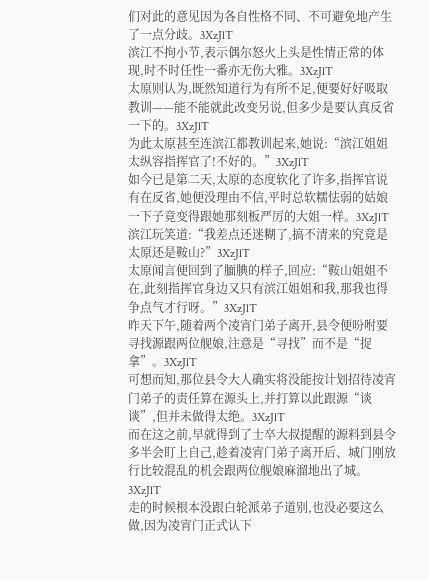们对此的意见因为各自性格不同、不可避免地产生了一点分歧。3XzJlT
滨江不拘小节,表示偶尔怒火上头是性情正常的体现,时不时任性一番亦无伤大雅。3XzJlT
太原则认为,既然知道行为有所不足,便要好好吸取教训——能不能就此改变另说,但多少是要认真反省一下的。3XzJlT
为此太原甚至连滨江都教训起来,她说:“滨江姐姐太纵容指挥官了!不好的。”3XzJlT
如今已是第二天,太原的态度软化了许多,指挥官说有在反省,她便没理由不信,平时总软糯怯弱的姑娘一下子竟变得跟她那刻板严厉的大姐一样。3XzJlT
滨江玩笑道:“我差点还迷糊了,搞不清来的究竟是太原还是鞍山?”3XzJlT
太原闻言便回到了腼腆的样子,回应:“鞍山姐姐不在,此刻指挥官身边又只有滨江姐姐和我,那我也得争点气才行呀。”3XzJlT
昨天下午,随着两个凌宵门弟子离开,县令便吩咐要寻找源跟两位舰娘,注意是“寻找”而不是“捉拿”。3XzJlT
可想而知,那位县令大人确实将没能按计划招待凌宵门弟子的责任算在源头上,并打算以此跟源“谈谈”,但并未做得太绝。3XzJlT
而在这之前,早就得到了士卒大叔提醒的源料到县令多半会盯上自己,趁着凌宵门弟子离开后、城门刚放行比较混乱的机会跟两位舰娘麻溜地出了城。3XzJlT
走的时候根本没跟白轮派弟子道别,也没必要这么做,因为凌宵门正式认下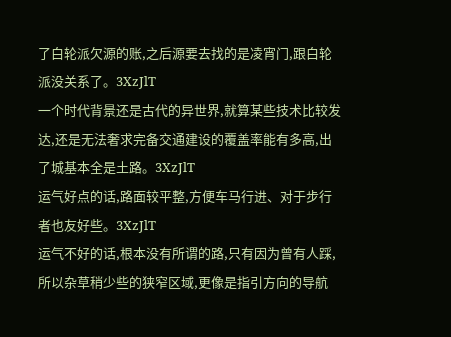了白轮派欠源的账,之后源要去找的是凌宵门,跟白轮派没关系了。3XzJlT
一个时代背景还是古代的异世界,就算某些技术比较发达,还是无法奢求完备交通建设的覆盖率能有多高,出了城基本全是土路。3XzJlT
运气好点的话,路面较平整,方便车马行进、对于步行者也友好些。3XzJlT
运气不好的话,根本没有所谓的路,只有因为曾有人踩,所以杂草稍少些的狭窄区域,更像是指引方向的导航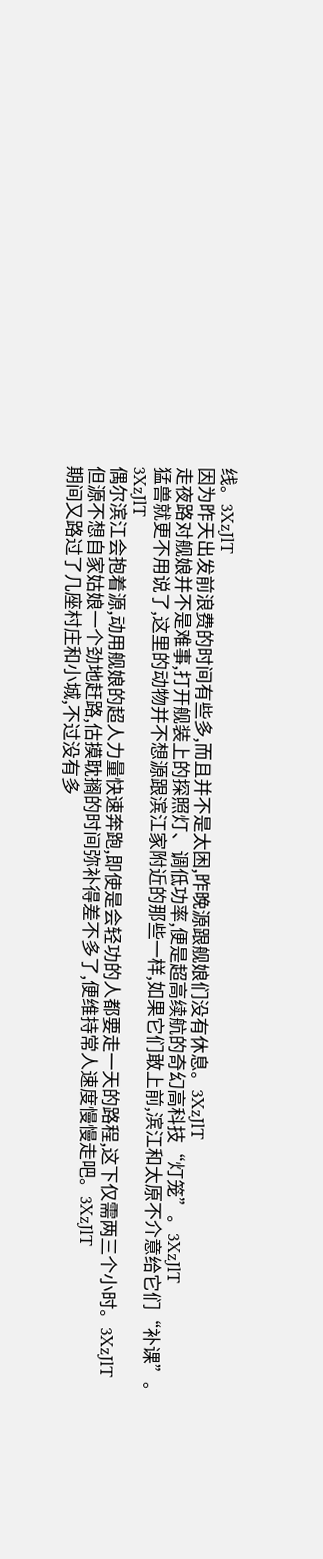线。3XzJlT
因为昨天出发前浪费的时间有些多,而且并不是太困,昨晚源跟舰娘们没有休息。3XzJlT
走夜路对舰娘并不是难事,打开舰装上的探照灯、调低功率,便是超高续航的奇幻高科技“灯笼”。3XzJlT
猛兽就更不用说了,这里的动物并不想源跟滨江家附近的那些一样,如果它们敢上前,滨江和太原不介意给它们“补课”。3XzJlT
偶尔滨江会抱着源,动用舰娘的超人力量快速奔跑,即使是会轻功的人都要走一天的路程,这下仅需两三个小时。3XzJlT
但源不想自家姑娘一个劲地赶路,估摸耽搁的时间弥补得差不多了,便维持常人速度慢慢走吧。3XzJlT
期间又路过了几座村庄和小城,不过没有多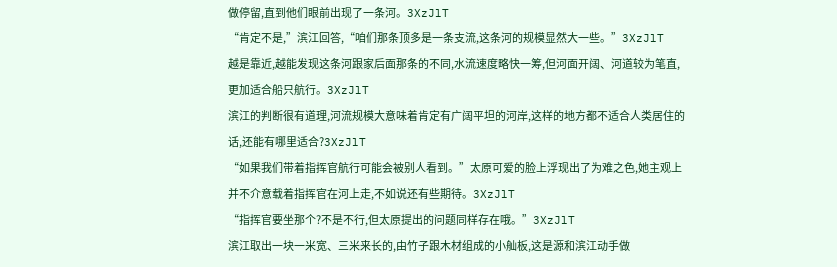做停留,直到他们眼前出现了一条河。3XzJlT
“肯定不是,”滨江回答,“咱们那条顶多是一条支流,这条河的规模显然大一些。”3XzJlT
越是靠近,越能发现这条河跟家后面那条的不同,水流速度略快一筹,但河面开阔、河道较为笔直,更加适合船只航行。3XzJlT
滨江的判断很有道理,河流规模大意味着肯定有广阔平坦的河岸,这样的地方都不适合人类居住的话,还能有哪里适合?3XzJlT
“如果我们带着指挥官航行可能会被别人看到。”太原可爱的脸上浮现出了为难之色,她主观上并不介意载着指挥官在河上走,不如说还有些期待。3XzJlT
“指挥官要坐那个?不是不行,但太原提出的问题同样存在哦。”3XzJlT
滨江取出一块一米宽、三米来长的,由竹子跟木材组成的小舢板,这是源和滨江动手做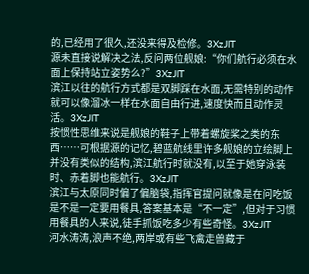的,已经用了很久,还没来得及检修。3XzJlT
源未直接说解决之法,反问两位舰娘:“你们航行必须在水面上保持站立姿势么?”3XzJlT
滨江以往的航行方式都是双脚踩在水面,无需特别的动作就可以像溜冰一样在水面自由行进,速度快而且动作灵活。3XzJlT
按惯性思维来说是舰娘的鞋子上带着螺旋桨之类的东西……可根据源的记忆,碧蓝航线里许多舰娘的立绘脚上并没有类似的结构,滨江航行时就没有,以至于她穿泳装时、赤着脚也能航行。3XzJlT
滨江与太原同时偏了偏脑袋,指挥官提问就像是在问吃饭是不是一定要用餐具,答案基本是“不一定”,但对于习惯用餐具的人来说,徒手抓饭吃多少有些奇怪。3XzJlT
河水涛涛,浪声不绝,两岸或有些飞禽走兽藏于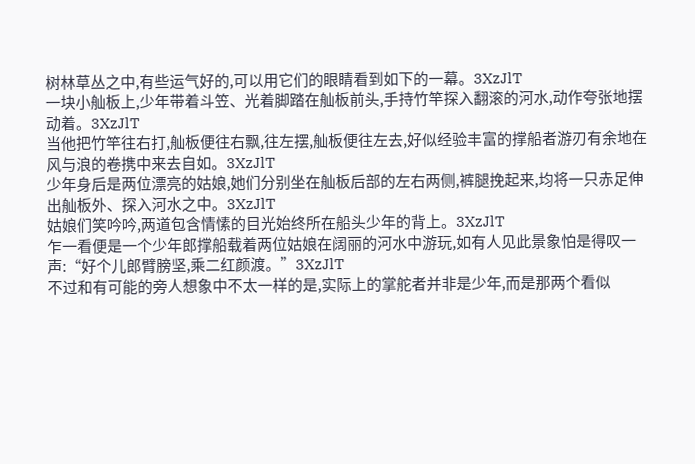树林草丛之中,有些运气好的,可以用它们的眼睛看到如下的一幕。3XzJlT
一块小舢板上,少年带着斗笠、光着脚踏在舢板前头,手持竹竿探入翻滚的河水,动作夸张地摆动着。3XzJlT
当他把竹竿往右打,舢板便往右飘,往左摆,舢板便往左去,好似经验丰富的撑船者游刃有余地在风与浪的卷携中来去自如。3XzJlT
少年身后是两位漂亮的姑娘,她们分别坐在舢板后部的左右两侧,裤腿挽起来,均将一只赤足伸出舢板外、探入河水之中。3XzJlT
姑娘们笑吟吟,两道包含情愫的目光始终所在船头少年的背上。3XzJlT
乍一看便是一个少年郎撑船载着两位姑娘在阔丽的河水中游玩,如有人见此景象怕是得叹一声:“好个儿郎臂膀坚,乘二红颜渡。”3XzJlT
不过和有可能的旁人想象中不太一样的是,实际上的掌舵者并非是少年,而是那两个看似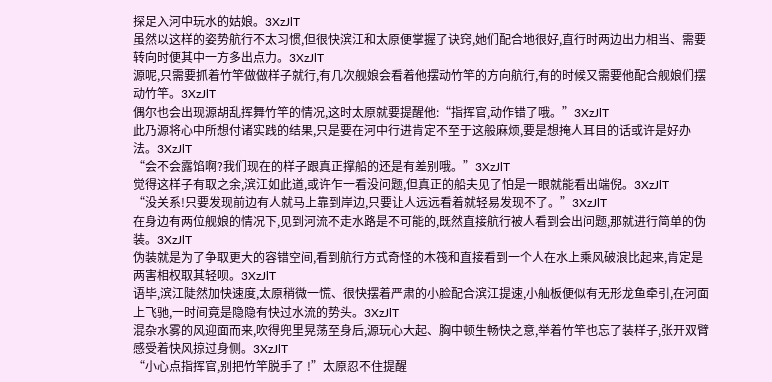探足入河中玩水的姑娘。3XzJlT
虽然以这样的姿势航行不太习惯,但很快滨江和太原便掌握了诀窍,她们配合地很好,直行时两边出力相当、需要转向时便其中一方多出点力。3XzJlT
源呢,只需要抓着竹竿做做样子就行,有几次舰娘会看着他摆动竹竿的方向航行,有的时候又需要他配合舰娘们摆动竹竿。3XzJlT
偶尔也会出现源胡乱挥舞竹竿的情况,这时太原就要提醒他:“指挥官,动作错了哦。”3XzJlT
此乃源将心中所想付诸实践的结果,只是要在河中行进肯定不至于这般麻烦,要是想掩人耳目的话或许是好办法。3XzJlT
“会不会露馅啊?我们现在的样子跟真正撑船的还是有差别哦。”3XzJlT
觉得这样子有取之余,滨江如此道,或许乍一看没问题,但真正的船夫见了怕是一眼就能看出端倪。3XzJlT
“没关系!只要发现前边有人就马上靠到岸边,只要让人远远看着就轻易发现不了。”3XzJlT
在身边有两位舰娘的情况下,见到河流不走水路是不可能的,既然直接航行被人看到会出问题,那就进行简单的伪装。3XzJlT
伪装就是为了争取更大的容错空间,看到航行方式奇怪的木筏和直接看到一个人在水上乘风破浪比起来,肯定是两害相权取其轻呗。3XzJlT
语毕,滨江陡然加快速度,太原稍微一慌、很快摆着严肃的小脸配合滨江提速,小舢板便似有无形龙鱼牵引,在河面上飞驰,一时间竟是隐隐有快过水流的势头。3XzJlT
混杂水雾的风迎面而来,吹得兜里晃荡至身后,源玩心大起、胸中顿生畅快之意,举着竹竿也忘了装样子,张开双臂感受着快风掠过身侧。3XzJlT
“小心点指挥官,别把竹竿脱手了 !”太原忍不住提醒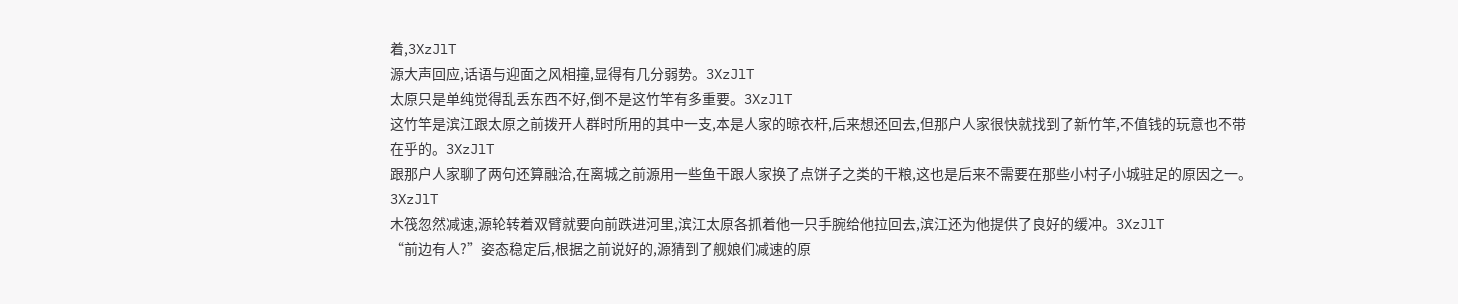着,3XzJlT
源大声回应,话语与迎面之风相撞,显得有几分弱势。3XzJlT
太原只是单纯觉得乱丢东西不好,倒不是这竹竿有多重要。3XzJlT
这竹竿是滨江跟太原之前拨开人群时所用的其中一支,本是人家的晾衣杆,后来想还回去,但那户人家很快就找到了新竹竿,不值钱的玩意也不带在乎的。3XzJlT
跟那户人家聊了两句还算融洽,在离城之前源用一些鱼干跟人家换了点饼子之类的干粮,这也是后来不需要在那些小村子小城驻足的原因之一。3XzJlT
木筏忽然减速,源轮转着双臂就要向前跌进河里,滨江太原各抓着他一只手腕给他拉回去,滨江还为他提供了良好的缓冲。3XzJlT
“前边有人?”姿态稳定后,根据之前说好的,源猜到了舰娘们减速的原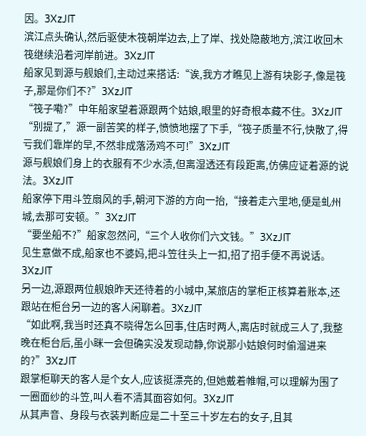因。3XzJlT
滨江点头确认,然后驱使木筏朝岸边去,上了岸、找处隐蔽地方,滨江收回木筏继续沿着河岸前进。3XzJlT
船家见到源与舰娘们,主动过来搭话:“诶,我方才瞧见上游有块影子,像是筏子,那是你们不?”3XzJlT
“筏子嘞?”中年船家望着源跟两个姑娘,眼里的好奇根本藏不住。3XzJlT
“别提了,”源一副苦笑的样子,愤愤地摆了下手,“筏子质量不行,快散了,得亏我们靠岸的早,不然非成落汤鸡不可!”3XzJlT
源与舰娘们身上的衣服有不少水渍,但离湿透还有段距离,仿佛应证着源的说法。3XzJlT
船家停下用斗笠扇风的手,朝河下游的方向一抬,“接着走六里地,便是虬州城,去那可安顿。”3XzJlT
“要坐船不?”船家忽然问,“三个人收你们六文钱。”3XzJlT
见生意做不成,船家也不婆妈,把斗笠往头上一扣,招了招手便不再说话。3XzJlT
另一边,源跟两位舰娘昨天还待着的小城中,某旅店的掌柜正核算着账本,还跟站在柜台另一边的客人闲聊着。3XzJlT
“如此啊,我当时还真不晓得怎么回事,住店时两人,离店时就成三人了,我整晚在柜台后,虽小眯一会但确实没发现动静,你说那小姑娘何时偷溜进来的?”3XzJlT
跟掌柜聊天的客人是个女人,应该挺漂亮的,但她戴着帷帽,可以理解为围了一圈面纱的斗笠,叫人看不清其面容如何。3XzJlT
从其声音、身段与衣装判断应是二十至三十岁左右的女子,且其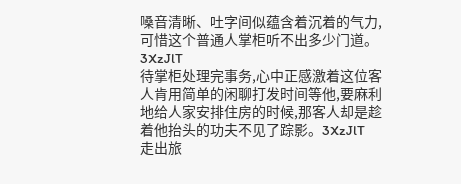嗓音清晰、吐字间似蕴含着沉着的气力,可惜这个普通人掌柜听不出多少门道。3XzJlT
待掌柜处理完事务,心中正感激着这位客人肯用简单的闲聊打发时间等他,要麻利地给人家安排住房的时候,那客人却是趁着他抬头的功夫不见了踪影。3XzJlT
走出旅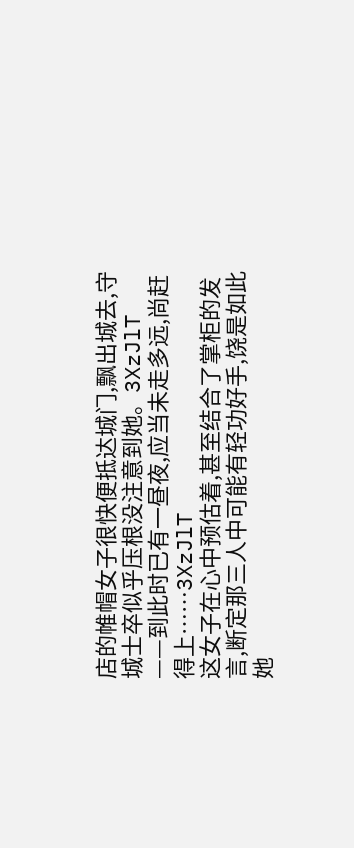店的帷帽女子很快便抵达城门,飘出城去,守城士卒似乎压根没注意到她。3XzJlT
——到此时已有一昼夜,应当未走多远,尚赶得上……3XzJlT
这女子在心中预估着,甚至结合了掌柜的发言,断定那三人中可能有轻功好手,饶是如此她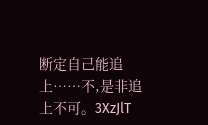断定自己能追上……不,是非追上不可。3XzJlT